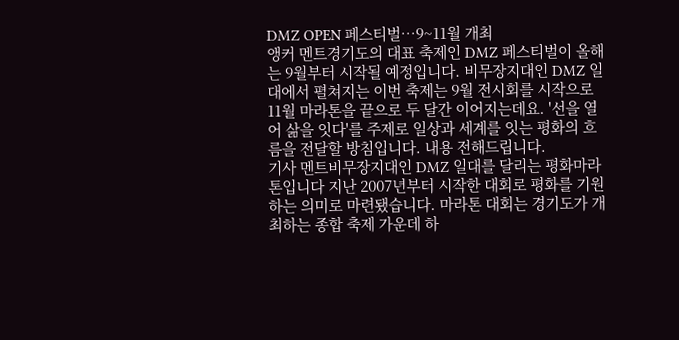DMZ OPEN 페스티벌…9~11월 개최
앵커 멘트경기도의 대표 축제인 DMZ 페스티벌이 올해는 9월부터 시작될 예정입니다. 비무장지대인 DMZ 일대에서 펼쳐지는 이번 축제는 9월 전시회를 시작으로 11월 마라톤을 끝으로 두 달간 이어지는데요. '선을 열어 삶을 잇다'를 주제로 일상과 세계를 잇는 평화의 흐름을 전달할 방침입니다. 내용 전해드립니다.
기사 멘트비무장지대인 DMZ 일대를 달리는 평화마라톤입니다 지난 2007년부터 시작한 대회로 평화를 기원하는 의미로 마련됐습니다. 마라톤 대회는 경기도가 개최하는 종합 축제 가운데 하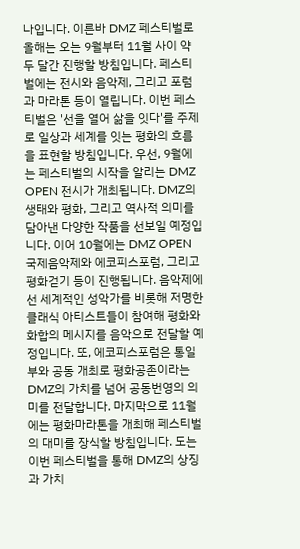나입니다. 이른바 DMZ 페스티벌로 올해는 오는 9월부터 11월 사이 약 두 달간 진행할 방침입니다. 페스티벌에는 전시와 음악제, 그리고 포럼과 마라톤 등이 열립니다. 이번 페스티벌은 '선을 열어 삶을 잇다'를 주제로 일상과 세계를 잇는 평화의 흐름을 표현할 방침입니다. 우선, 9월에는 페스티벌의 시작을 알리는 DMZ OPEN 전시가 개최됩니다. DMZ의 생태와 평화, 그리고 역사적 의미를 담아낸 다양한 작품을 선보일 예정입니다. 이어 10월에는 DMZ OPEN 국제음악제와 에코피스포럼, 그리고 평화걷기 등이 진행됩니다. 음악제에선 세계적인 성악가를 비롯해 저명한 클래식 아티스트들이 참여해 평화와 화합의 메시지를 음악으로 전달할 예정입니다. 또, 에코피스포럼은 통일부와 공동 개최로 평화공존이라는 DMZ의 가치를 넘어 공동번영의 의미를 전달합니다. 마지막으로 11월에는 평화마라톤을 개최해 페스티벌의 대미를 장식할 방침입니다. 도는 이번 페스티벌을 통해 DMZ의 상징과 가치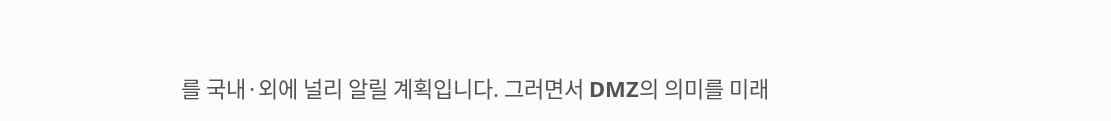를 국내·외에 널리 알릴 계획입니다. 그러면서 DMZ의 의미를 미래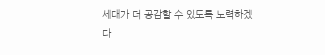세대가 더 공감할 수 있도록 노력하겠다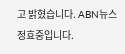고 밝혔습니다. ABN뉴스 정효중입니다.